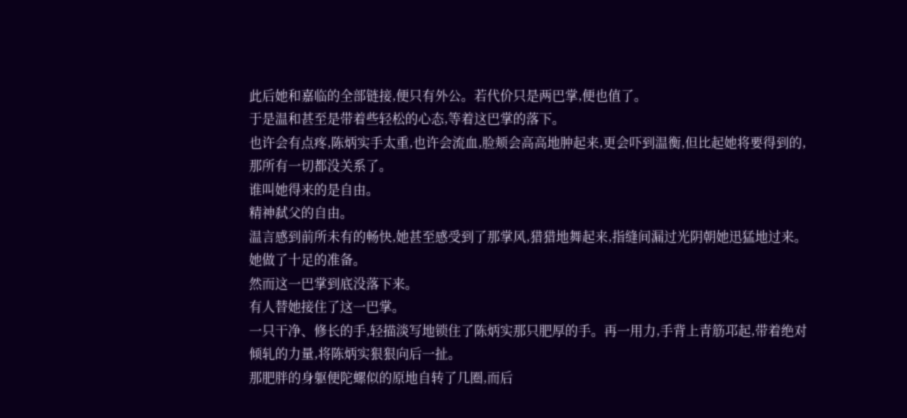此后她和嘉临的全部链接,便只有外公。若代价只是两巴掌,便也值了。
于是温和甚至是带着些轻松的心态,等着这巴掌的落下。
也许会有点疼,陈炳实手太重,也许会流血,脸颊会高高地肿起来,更会吓到温衡,但比起她将要得到的,那所有一切都没关系了。
谁叫她得来的是自由。
精神弑父的自由。
温言感到前所未有的畅快,她甚至感受到了那掌风,猎猎地舞起来,指缝间漏过光阴朝她迅猛地过来。
她做了十足的准备。
然而这一巴掌到底没落下来。
有人替她接住了这一巴掌。
一只干净、修长的手,轻描淡写地锁住了陈炳实那只肥厚的手。再一用力,手背上青筋邛起,带着绝对倾轧的力量,将陈炳实狠狠向后一扯。
那肥胖的身躯便陀螺似的原地自转了几圈,而后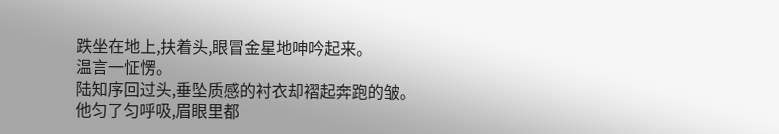跌坐在地上,扶着头,眼冒金星地呻吟起来。
温言一怔愣。
陆知序回过头,垂坠质感的衬衣却褶起奔跑的皱。
他匀了匀呼吸,眉眼里都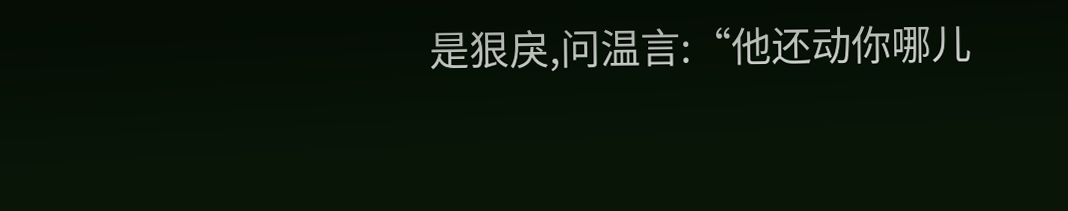是狠戾,问温言:“他还动你哪儿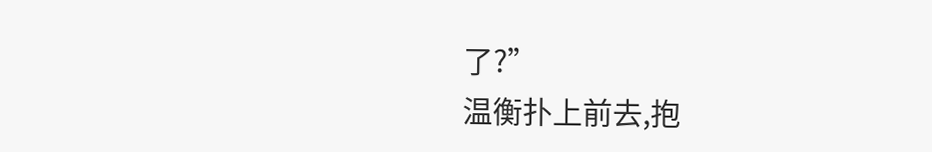了?”
温衡扑上前去,抱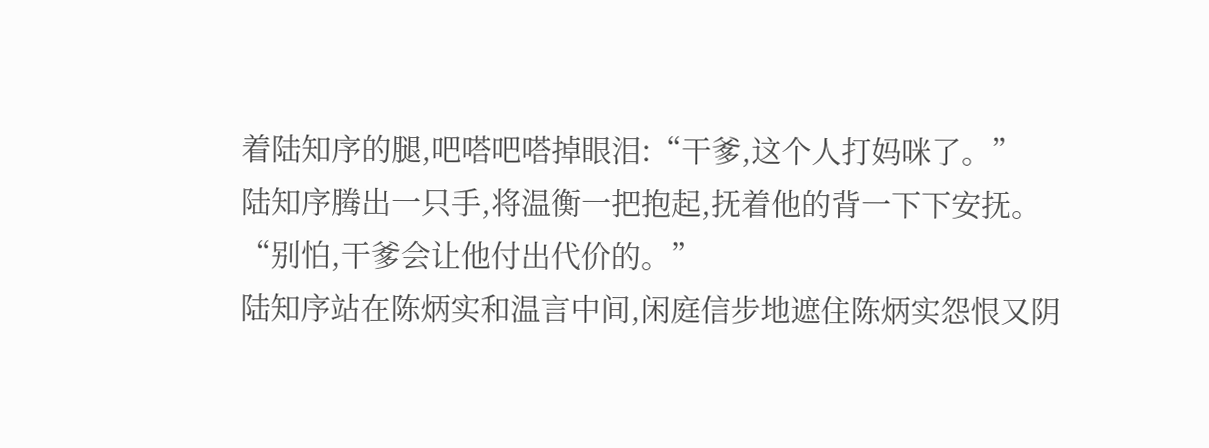着陆知序的腿,吧嗒吧嗒掉眼泪:“干爹,这个人打妈咪了。”
陆知序腾出一只手,将温衡一把抱起,抚着他的背一下下安抚。
“别怕,干爹会让他付出代价的。”
陆知序站在陈炳实和温言中间,闲庭信步地遮住陈炳实怨恨又阴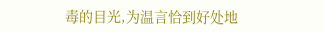毒的目光,为温言恰到好处地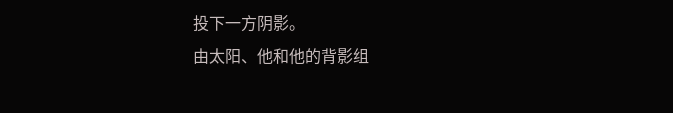投下一方阴影。
由太阳、他和他的背影组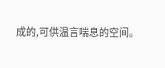成的,可供温言喘息的空间。